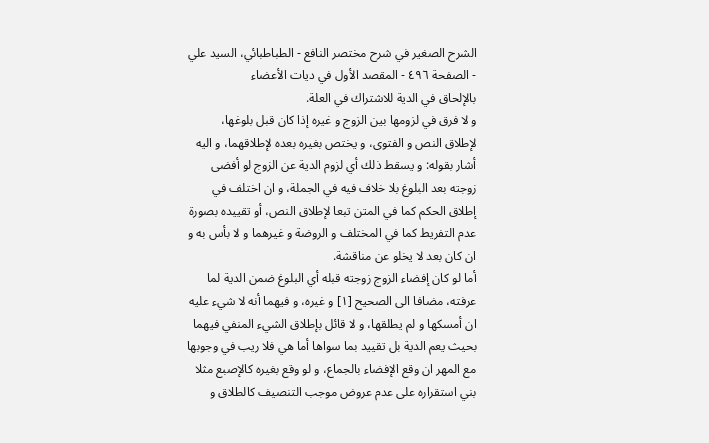الشرح الصغير في شرح مختصر النافع - الطباطبائي، السيد علي - الصفحة ٤٩٦ - المقصد الأول في ديات الأعضاء
بالإلحاق في الدية للاشتراك في العلة.
و لا فرق في لزومها بين الزوج و غيره إذا كان قبل بلوغها، لإطلاق النص و الفتوى، و يختص بغيره بعده لإطلاقهما، و اليه أشار بقوله: و يسقط ذلك أي لزوم الدية عن الزوج لو أفضى زوجته بعد البلوغ بلا خلاف فيه في الجملة، و ان اختلف في إطلاق الحكم كما في المتن تبعا لإطلاق النص، أو تقييده بصورة عدم التفريط كما في المختلف و الروضة و غيرهما و لا بأس به و ان كان بعد لا يخلو عن مناقشة.
أما لو كان إفضاء الزوج زوجته قبله أي البلوغ ضمن الدية لما عرفته، مضافا الى الصحيح [١] و غيره، و فيهما أنه لا شيء عليه ان أمسكها و لم يطلقها، و لا قائل بإطلاق الشيء المنفي فيهما بحيث يعم الدية بل تقييد بما سواها أما هي فلا ريب في وجوبها مع المهر ان وقع الإفضاء بالجماع، و لو وقع بغيره كالإصبع مثلا بني استقراره على عدم عروض موجب التنصيف كالطلاق و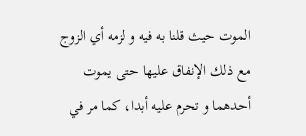الموت حيث قلنا به فيه و لزمه أي الزوج مع ذلك الإنفاق عليها حتى يموت أحدهما و تحرم عليه أبدا، كما مر في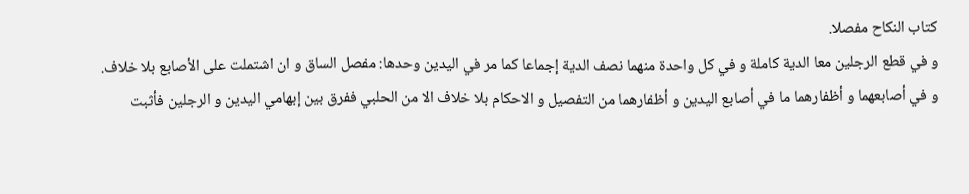كتاب النكاح مفصلا.
و في قطع الرجلين معا الدية كاملة و في كل واحدة منهما نصف الدية إجماعا كما مر في اليدين وحدها: مفصل الساق و ان اشتملت على الأصابع بلا خلاف.
و في أصابعهما و أظفارهما ما في أصابع اليدين و أظفارهما من التفصيل و الاحكام بلا خلاف الا من الحلبي ففرق بين إبهامي اليدين و الرجلين فأثبت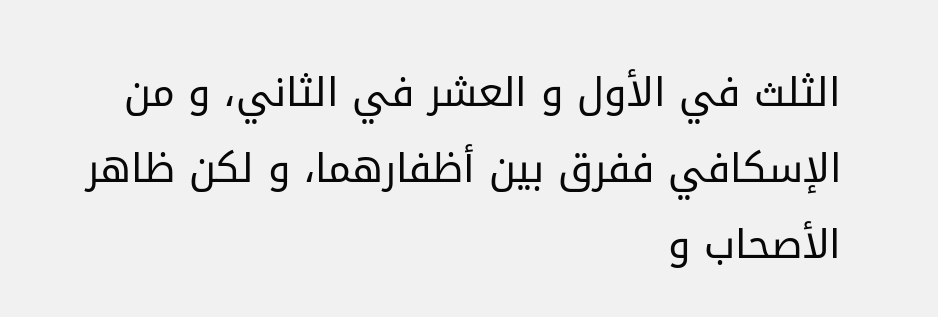الثلث في الأول و العشر في الثاني، و من الإسكافي ففرق بين أظفارهما، و لكن ظاهر الأصحاب و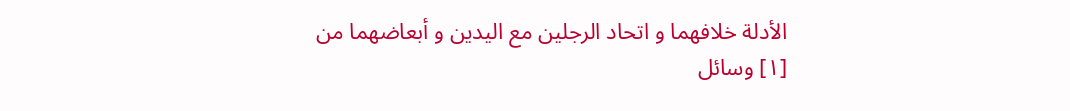الأدلة خلافهما و اتحاد الرجلين مع اليدين و أبعاضهما من
[١] وسائل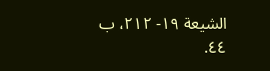الشيعة ١٩- ٢١٢، ب ٤٤.